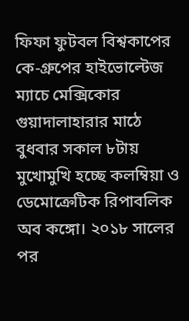ফিফা ফুটবল বিশ্বকাপের কে-গ্রুপের হাইভোল্টেজ ম্যাচে মেক্সিকোর গুয়াদালাহারার মাঠে বুধবার সকাল ৮টায় মুখোমুখি হচ্ছে কলম্বিয়া ও ডেমোক্রেটিক রিপাবলিক অব কঙ্গো। ২০১৮ সালের পর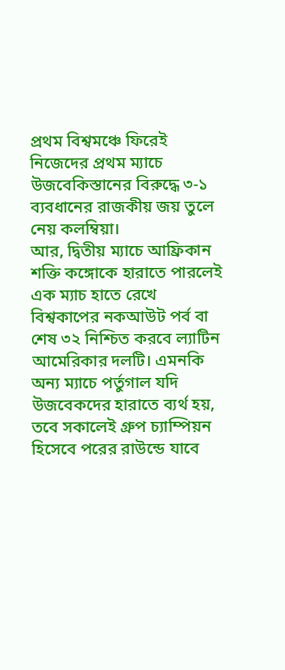প্রথম বিশ্বমঞ্চে ফিরেই নিজেদের প্রথম ম্যাচে উজবেকিস্তানের বিরুদ্ধে ৩-১ ব্যবধানের রাজকীয় জয় তুলে নেয় কলম্বিয়া।
আর, দ্বিতীয় ম্যাচে আফ্রিকান শক্তি কঙ্গোকে হারাতে পারলেই এক ম্যাচ হাতে রেখে বিশ্বকাপের নকআউট পর্ব বা শেষ ৩২ নিশ্চিত করবে ল্যাটিন আমেরিকার দলটি। এমনকি অন্য ম্যাচে পর্তুগাল যদি উজবেকদের হারাতে ব্যর্থ হয়, তবে সকালেই গ্রুপ চ্যাম্পিয়ন হিসেবে পরের রাউন্ডে যাবে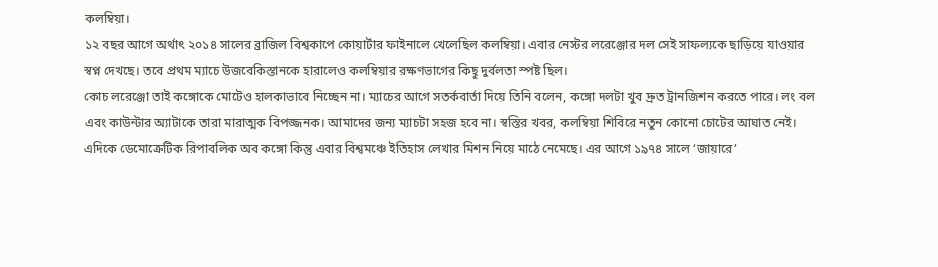কলম্বিয়া।
১২ বছর আগে অর্থাৎ ২০১৪ সালের ব্রাজিল বিশ্বকাপে কোয়ার্টার ফাইনালে খেলেছিল কলম্বিয়া। এবার নেস্টর লরেঞ্জোর দল সেই সাফল্যকে ছাড়িয়ে যাওয়ার স্বপ্ন দেখছে। তবে প্রথম ম্যাচে উজবেকিস্তানকে হারালেও কলম্বিয়ার রক্ষণভাগের কিছু দুর্বলতা স্পষ্ট ছিল।
কোচ লরেঞ্জো তাই কঙ্গোকে মোটেও হালকাভাবে নিচ্ছেন না। ম্যাচের আগে সতর্কবার্তা দিয়ে তিনি বলেন, কঙ্গো দলটা খুব দ্রুত ট্রানজিশন করতে পারে। লং বল এবং কাউন্টার অ্যাটাকে তারা মারাত্মক বিপজ্জনক। আমাদের জন্য ম্যাচটা সহজ হবে না। স্বস্তির খবর, কলম্বিয়া শিবিরে নতুন কোনো চোটের আঘাত নেই।
এদিকে ডেমোক্রেটিক রিপাবলিক অব কঙ্গো কিন্তু এবার বিশ্বমঞ্চে ইতিহাস লেখার মিশন নিয়ে মাঠে নেমেছে। এর আগে ১৯৭৪ সালে ‘জায়ারে’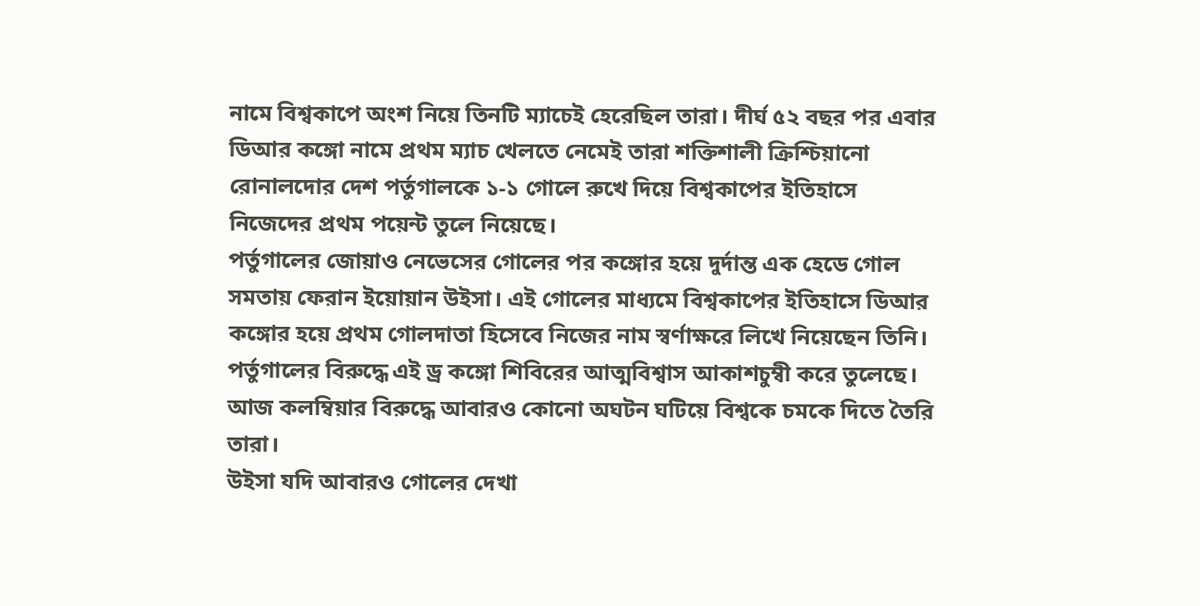নামে বিশ্বকাপে অংশ নিয়ে তিনটি ম্যাচেই হেরেছিল তারা। দীর্ঘ ৫২ বছর পর এবার ডিআর কঙ্গো নামে প্রথম ম্যাচ খেলতে নেমেই তারা শক্তিশালী ক্রিশ্চিয়ানো রোনালদোর দেশ পর্তুগালকে ১-১ গোলে রুখে দিয়ে বিশ্বকাপের ইতিহাসে নিজেদের প্রথম পয়েন্ট তুলে নিয়েছে।
পর্তুগালের জোয়াও নেভেসের গোলের পর কঙ্গোর হয়ে দুর্দান্ত এক হেডে গোল সমতায় ফেরান ইয়োয়ান উইসা। এই গোলের মাধ্যমে বিশ্বকাপের ইতিহাসে ডিআর কঙ্গোর হয়ে প্রথম গোলদাতা হিসেবে নিজের নাম স্বর্ণাক্ষরে লিখে নিয়েছেন তিনি। পর্তুগালের বিরুদ্ধে এই ড্র কঙ্গো শিবিরের আত্মবিশ্বাস আকাশচুম্বী করে তুলেছে। আজ কলম্বিয়ার বিরুদ্ধে আবারও কোনো অঘটন ঘটিয়ে বিশ্বকে চমকে দিতে তৈরি তারা।
উইসা যদি আবারও গোলের দেখা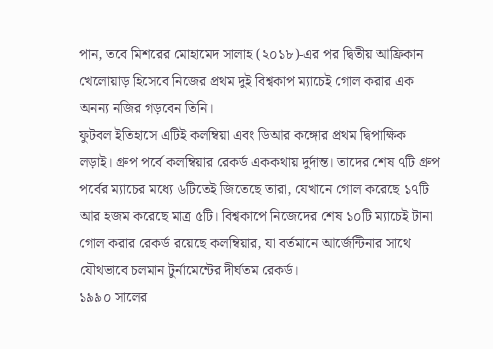পান, তবে মিশরের মোহামেদ সালাহ (২০১৮)-এর পর দ্বিতীয় আফ্রিকান খেলোয়াড় হিসেবে নিজের প্রথম দুই বিশ্বকাপ ম্যাচেই গোল করার এক অনন্য নজির গড়বেন তিনি।
ফুটবল ইতিহাসে এটিই কলম্বিয়া এবং ডিআর কঙ্গোর প্রথম দ্বিপাক্ষিক লড়াই। গ্রুপ পর্বে কলম্বিয়ার রেকর্ড এককথায় দুর্দান্ত। তাদের শেষ ৭টি গ্রুপ পর্বের ম্যাচের মধ্যে ৬টিতেই জিতেছে তারা, যেখানে গোল করেছে ১৭টি আর হজম করেছে মাত্র ৫টি। বিশ্বকাপে নিজেদের শেষ ১০টি ম্যাচেই টানা গোল করার রেকর্ড রয়েছে কলম্বিয়ার, যা বর্তমানে আর্জেন্টিনার সাথে যৌথভাবে চলমান টুর্নামেন্টের দীর্ঘতম রেকর্ড।
১৯৯০ সালের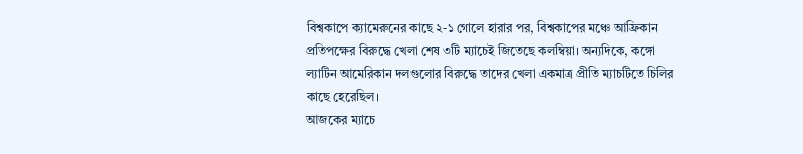বিশ্বকাপে ক্যামেরুনের কাছে ২-১ গোলে হারার পর, বিশ্বকাপের মঞ্চে আফ্রিকান প্রতিপক্ষের বিরুদ্ধে খেলা শেষ ৩টি ম্যাচেই জিতেছে কলম্বিয়া। অন্যদিকে, কঙ্গো ল্যাটিন আমেরিকান দলগুলোর বিরুদ্ধে তাদের খেলা একমাত্র প্রীতি ম্যাচটিতে চিলির কাছে হেরেছিল।
আজকের ম্যাচে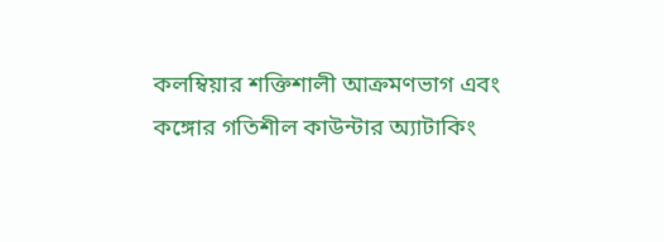কলম্বিয়ার শক্তিশালী আক্রমণভাগ এবং কঙ্গোর গতিশীল কাউন্টার অ্যাটাকিং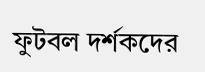ফুটবল দর্শকদের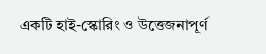একটি হাই-স্কোরিং ও উত্তেজনাপূর্ণ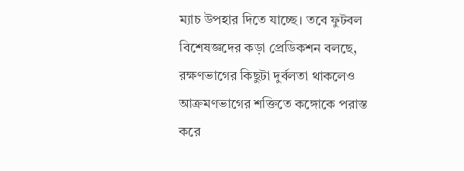ম্যাচ উপহার দিতে যাচ্ছে। তবে ফুটবল বিশেষজ্ঞদের কড়া প্রেডিকশন বলছে, রক্ষণভাগের কিছুটা দুর্বলতা থাকলেও আক্রমণভাগের শক্তিতে কঙ্গোকে পরাস্ত করে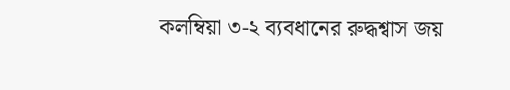কলম্বিয়া ৩-২ ব্যবধানের রুদ্ধশ্বাস জয়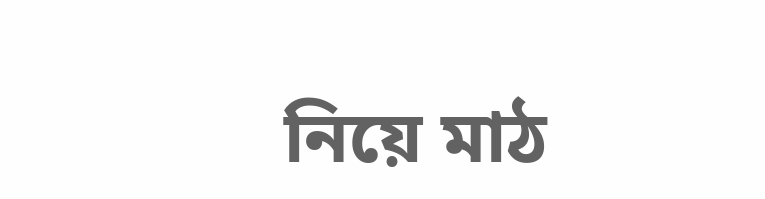নিয়ে মাঠ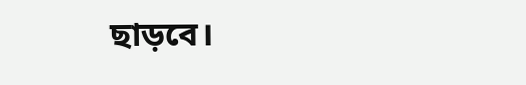ছাড়বে।